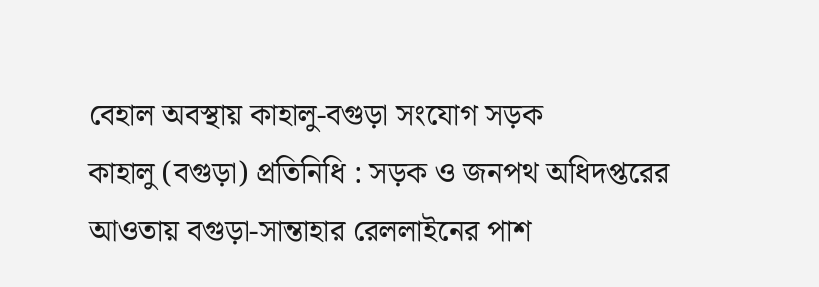বেহাল অবস্থায় কাহালু-বগুড়া সংযোগ সড়ক
কাহালু (বগুড়া) প্রতিনিধি : সড়ক ও জনপথ অধিদপ্তরের আওতায় বগুড়া-সান্তাহার রেললাইনের পাশ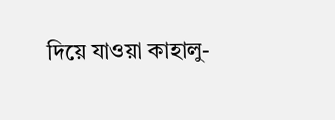দিয়ে যাওয়া কাহালু-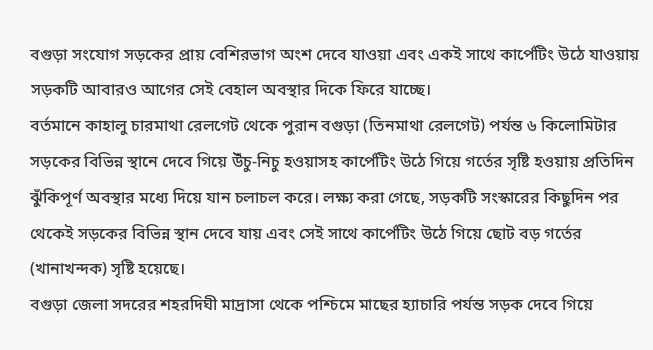বগুড়া সংযোগ সড়কের প্রায় বেশিরভাগ অংশ দেবে যাওয়া এবং একই সাথে কার্পেটিং উঠে যাওয়ায় সড়কটি আবারও আগের সেই বেহাল অবস্থার দিকে ফিরে যাচ্ছে।
বর্তমানে কাহালু চারমাথা রেলগেট থেকে পুরান বগুড়া (তিনমাথা রেলগেট) পর্যন্ত ৬ কিলোমিটার সড়কের বিভিন্ন স্থানে দেবে গিয়ে উঁচু-নিচু হওয়াসহ কার্পেটিং উঠে গিয়ে গর্তের সৃষ্টি হওয়ায় প্রতিদিন ঝুঁকিপূর্ণ অবস্থার মধ্যে দিয়ে যান চলাচল করে। লক্ষ্য করা গেছে, সড়কটি সংস্কারের কিছুদিন পর থেকেই সড়কের বিভিন্ন স্থান দেবে যায় এবং সেই সাথে কার্পেটিং উঠে গিয়ে ছোট বড় গর্তের (খানাখন্দক) সৃষ্টি হয়েছে।
বগুড়া জেলা সদরের শহরদিঘী মাদ্রাসা থেকে পশ্চিমে মাছের হ্যাচারি পর্যন্ত সড়ক দেবে গিয়ে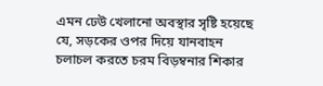এমন ঢেউ খেলানো অবস্থার সৃষ্টি হয়েছে যে, সড়কের ওপর দিয়ে যানবাহন চলাচল করতে চরম বিড়ম্বনার শিকার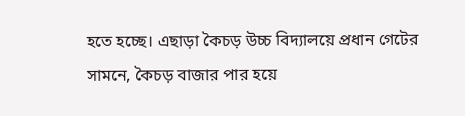হতে হচ্ছে। এছাড়া কৈচড় উচ্চ বিদ্যালয়ে প্রধান গেটের সামনে, কৈচড় বাজার পার হয়ে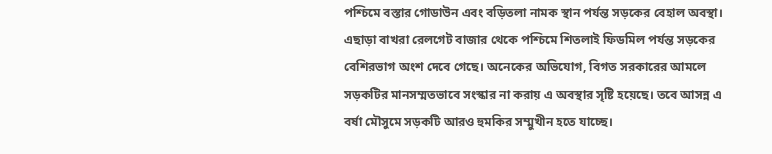পশ্চিমে বস্তার গোডাউন এবং বড়িতলা নামক স্থান পর্যন্ত সড়কের বেহাল অবস্থা।
এছাড়া বাখরা রেলগেট বাজার থেকে পশ্চিমে শিতলাই ফিডমিল পর্যন্ত সড়কের বেশিরভাগ অংশ দেবে গেছে। অনেকের অভিযোগ, বিগত সরকারের আমলে সড়কটির মানসম্মতভাবে সংস্কার না করায় এ অবস্থার সৃষ্টি হয়েছে। তবে আসন্ন এ বর্ষা মৌসুমে সড়কটি আরও হুমকির সম্মুখীন হতে যাচ্ছে।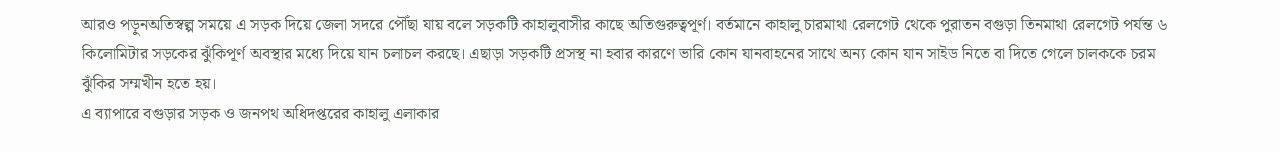আরও পড়ুনঅতিস্বল্প সময়ে এ সড়ক দিয়ে জেলা সদরে পৌঁছা যায় বলে সড়কটি কাহালুবাসীর কাছে অতিগুরুত্বপূর্ণ। বর্তমানে কাহালু চারমাথা রেলগেট থেকে পুরাতন বগুড়া তিনমাথা রেলগেট পর্যন্ত ৬ কিলোমিটার সড়কের ঝুঁকিপূর্ণ অবস্থার মধ্যে দিয়ে যান চলাচল করছে। এছাড়া সড়কটি প্রসস্থ না হবার কারণে ভারি কোন যানবাহনের সাথে অন্য কোন যান সাইড নিতে বা দিতে গেলে চালককে চরম ঝুঁকির সম্মখীন হতে হয়।
এ ব্যাপারে বগুড়ার সড়ক ও জনপথ অধিদপ্তরের কাহালু এলাকার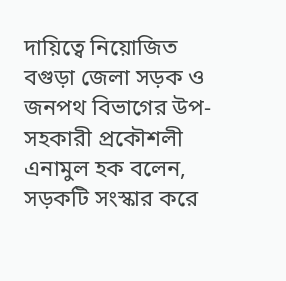দায়িত্বে নিয়োজিত বগুড়া জেলা সড়ক ও জনপথ বিভাগের উপ-সহকারী প্রকৌশলী এনামুল হক বলেন, সড়কটি সংস্কার করে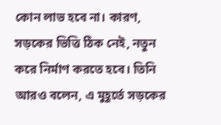কোন লাভ হবে না। কারণ, সড়কের ভিত্তি ঠিক নেই, নতুন করে নির্মাণ করতে হবে। তিনি আরও বলেন, এ মুহূর্তে সড়কের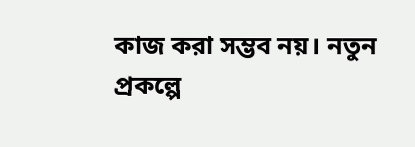কাজ করা সম্ভব নয়। নতুন প্রকল্পে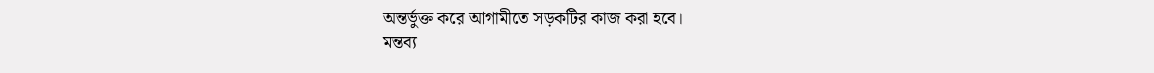অন্তর্ভুক্ত করে আগামীতে সড়কটির কাজ করা হবে।
মন্তব্য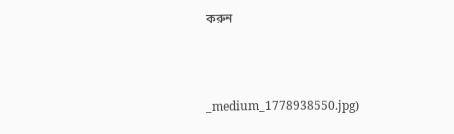করুন



_medium_1778938550.jpg)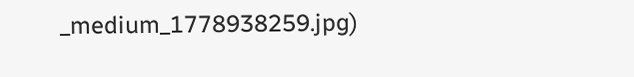_medium_1778938259.jpg)